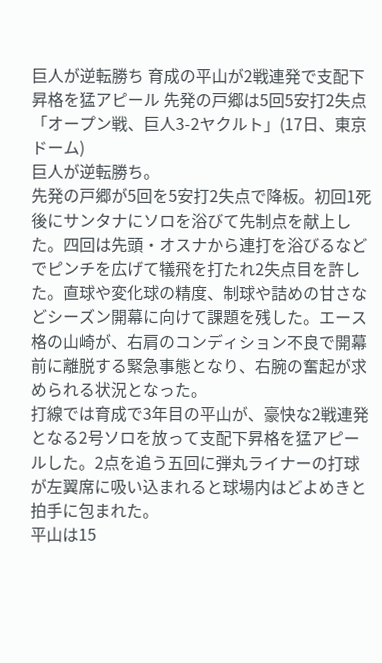巨人が逆転勝ち 育成の平山が2戦連発で支配下昇格を猛アピール 先発の戸郷は5回5安打2失点
「オープン戦、巨人3-2ヤクルト」(17日、東京ドーム)
巨人が逆転勝ち。
先発の戸郷が5回を5安打2失点で降板。初回1死後にサンタナにソロを浴びて先制点を献上した。四回は先頭・オスナから連打を浴びるなどでピンチを広げて犠飛を打たれ2失点目を許した。直球や変化球の精度、制球や詰めの甘さなどシーズン開幕に向けて課題を残した。エース格の山崎が、右肩のコンディション不良で開幕前に離脱する緊急事態となり、右腕の奮起が求められる状況となった。
打線では育成で3年目の平山が、豪快な2戦連発となる2号ソロを放って支配下昇格を猛アピールした。2点を追う五回に弾丸ライナーの打球が左翼席に吸い込まれると球場内はどよめきと拍手に包まれた。
平山は15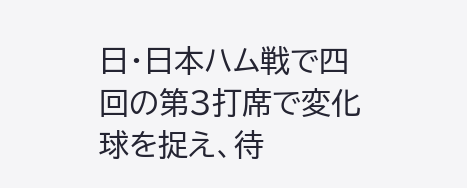日・日本ハム戦で四回の第3打席で変化球を捉え、待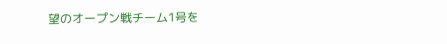望のオープン戦チーム1号を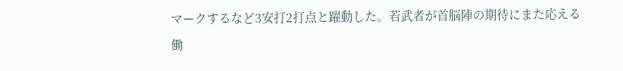マークするなど3安打2打点と躍動した。若武者が首脳陣の期待にまた応える働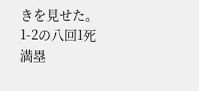きを見せた。
1-2の八回1死満塁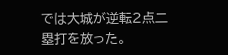では大城が逆転2点二塁打を放った。